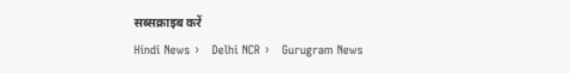सब्सक्राइब करें
Hindi News ›   Delhi NCR ›   Gurugram News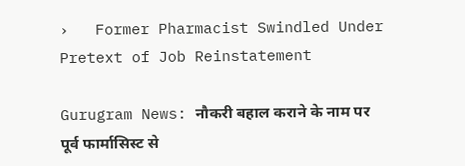›   Former Pharmacist Swindled Under Pretext of Job Reinstatement

Gurugram News: नौकरी बहाल कराने के नाम पर पूर्व फार्मासिस्ट से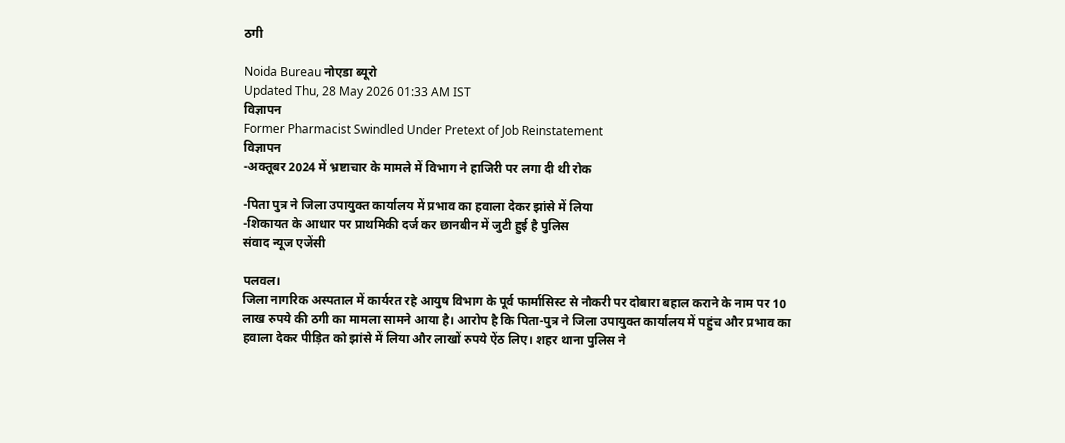ठगी

Noida Bureau नोएडा ब्यूरो
Updated Thu, 28 May 2026 01:33 AM IST
विज्ञापन
Former Pharmacist Swindled Under Pretext of Job Reinstatement
विज्ञापन
-अक्तूबर 2024 में भ्रष्टाचार के मामले में विभाग ने हाजिरी पर लगा दी थी रोक

-पिता पुत्र ने जिला उपायुक्त कार्यालय में प्रभाव का हवाला देकर झांसे में लिया
-शिकायत के आधार पर प्राथमिकी दर्ज कर छानबीन में जुटी हुई है पुलिस
संवाद न्यूज एजेंसी

पलवल।
जिला नागरिक अस्पताल में कार्यरत रहे आयुष विभाग के पूर्व फार्मासिस्ट से नौकरी पर दोबारा बहाल कराने के नाम पर 10 लाख रुपये की ठगी का मामला सामने आया है। आरोप है कि पिता-पुत्र ने जिला उपायुक्त कार्यालय में पहुंच और प्रभाव का हवाला देकर पीड़ित को झांसे में लिया और लाखों रुपये ऐंठ लिए। शहर थाना पुलिस ने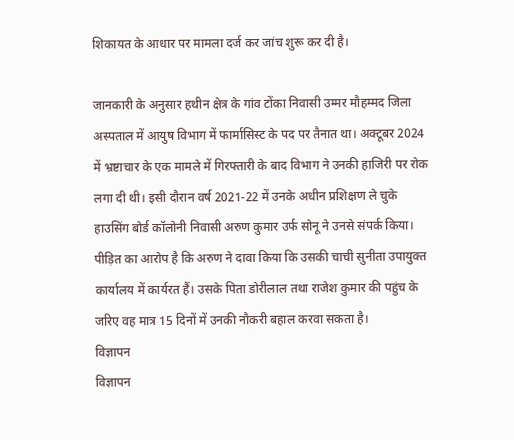शिकायत के आधार पर मामला दर्ज कर जांच शुरू कर दी है।

जानकारी के अनुसार हथीन क्षेत्र के गांव टोंका निवासी उम्मर मौहम्मद जिला अस्पताल में आयुष विभाग में फार्मासिस्ट के पद पर तैनात था। अक्टूबर 2024 में भ्रष्टाचार के एक मामले में गिरफ्तारी के बाद विभाग ने उनकी हाजिरी पर रोक लगा दी थी। इसी दौरान वर्ष 2021-22 में उनके अधीन प्रशिक्षण ले चुके हाउसिंग बोर्ड कॉलोनी निवासी अरुण कुमार उर्फ सोनू ने उनसे संपर्क किया। पीड़ित का आरोप है कि अरुण ने दावा किया कि उसकी चाची सुनीता उपायुक्त कार्यालय में कार्यरत हैं। उसके पिता डोरीलाल तथा राजेश कुमार की पहुंच के जरिए वह मात्र 15 दिनों में उनकी नौकरी बहाल करवा सकता है।
विज्ञापन
विज्ञापन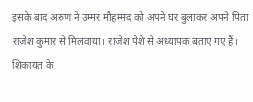इसके बाद अरुण ने उम्मर मौहम्मद को अपने घर बुलाकर अपने पिता राजेश कुमार से मिलवाया। राजेश पेशे से अध्यापक बताए गए हैं। शिकायत के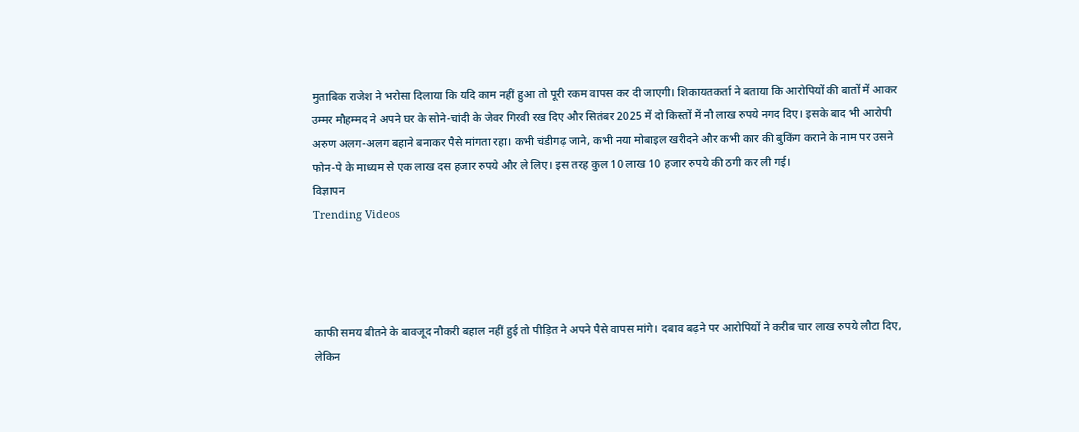मुताबिक राजेश ने भरोसा दिलाया कि यदि काम नहीं हुआ तो पूरी रकम वापस कर दी जाएगी। शिकायतकर्ता ने बताया कि आरोपियों की बातों में आकर उम्मर मौहम्मद ने अपने घर के सोने-चांदी के जेवर गिरवी रख दिए और सितंबर 2025 में दो किस्तों में नौ लाख रुपये नगद दिए। इसके बाद भी आरोपी अरुण अलग-अलग बहाने बनाकर पैसे मांगता रहा। कभी चंडीगढ़ जाने, कभी नया मोबाइल खरीदने और कभी कार की बुकिंग कराने के नाम पर उसने फोन-पे के माध्यम से एक लाख दस हजार रुपये और ले लिए। इस तरह कुल 10 लाख 10 हजार रुपये की ठगी कर ली गई।
विज्ञापन
Trending Videos




काफी समय बीतने के बावजूद नौकरी बहाल नहीं हुई तो पीड़ित ने अपने पैसे वापस मांगे। दबाव बढ़ने पर आरोपियों ने करीब चार लाख रुपये लौटा दिए, लेकिन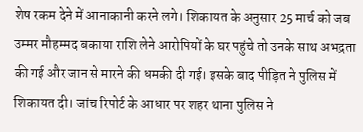शेष रकम देने में आनाकानी करने लगे। शिकायत के अनुसार 25 मार्च को जब उम्मर मौहम्मद बकाया राशि लेने आरोपियों के घर पहुंचे तो उनके साथ अभद्रता की गई और जान से मारने की धमकी दी गई। इसके बाद पीड़ित ने पुलिस में शिकायत दी। जांच रिपोर्ट के आधार पर शहर थाना पुलिस ने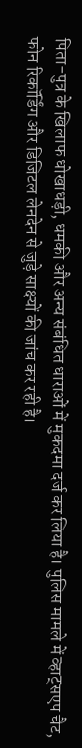पिता-पुत्र के खिलाफ धोखाधड़ी, धमकी और अन्य संबंधित धाराओं में मुकदमा दर्ज कर लिया है। पुलिस मामले में व्हाट्सएप चैट, फोन रिकॉर्डिंग और डिजिटल लेनदेन से जुड़े साक्ष्यों की जांच कर रही है।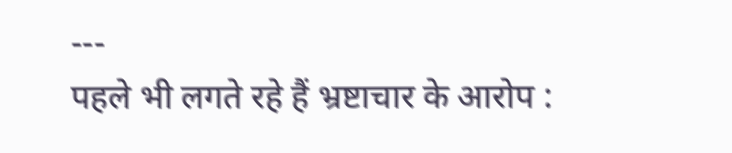---
पहले भी लगते रहे हैं भ्रष्टाचार के आरोप :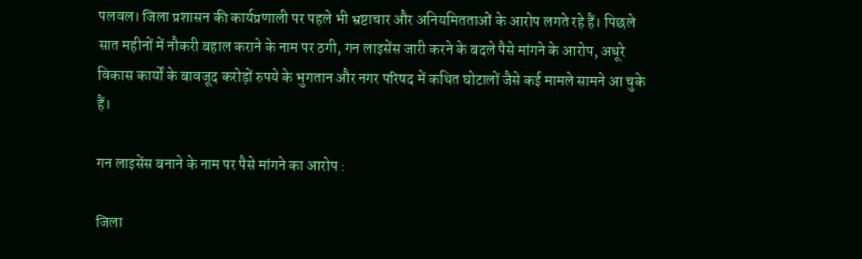पलवल। जिला प्रशासन की कार्यप्रणाली पर पहले भी भ्रष्टाचार और अनियमितताओं के आरोप लगते रहे हैं। पिछले सात महीनों में नौकरी बहाल कराने के नाम पर ठगी, गन लाइसेंस जारी करने के बदले पैसे मांगने के आरोप, अधूरे विकास कार्यों के बावजूद करोड़ों रुपये के भुगतान और नगर परिषद में कथित घोटालों जैसे कई मामले सामने आ चुके हैं।

गन लाइसेंस बनाने के नाम पर पैसे मांगने का आरोप :

जिला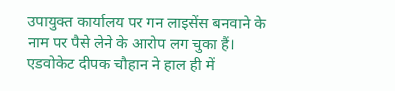उपायुक्त कार्यालय पर गन लाइसेंस बनवाने के नाम पर पैसे लेने के आरोप लग चुका हैं। एडवोकेट दीपक चौहान ने हाल ही में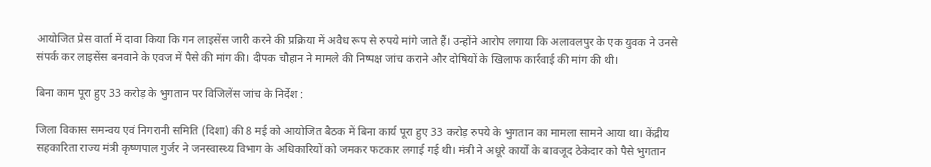आयोजित प्रेस वार्ता में दावा किया कि गन लाइसेंस जारी करने की प्रक्रिया में अवैध रूप से रुपये मांगे जाते हैं। उन्होंने आरोप लगाया कि अलावलपुर के एक युवक ने उनसे संपर्क कर लाइसेंस बनवाने के एवज में पैसे की मांग की। दीपक चौहान ने मामले की निष्पक्ष जांच कराने और दोषियों के खिलाफ कार्रवाई की मांग की थी।

बिना काम पूरा हुए 33 करोड़ के भुगतान पर विजिलेंस जांच के निर्देश :

जिला विकास समन्वय एवं निगरानी समिति (दिशा) की 8 मई को आयोजित बैठक में बिना कार्य पूरा हुए 33 करोड़ रुपये के भुगतान का मामला सामने आया था। केंद्रीय सहकारिता राज्य मंत्री कृष्णपाल गुर्जर ने जनस्वास्थ्य विभाग के अधिकारियों को जमकर फटकार लगाई गई थी। मंत्री ने अधूरे कार्यों के बावजूद ठेकेदार को पैसे भुगतान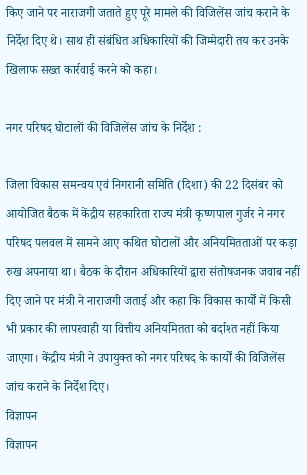किए जाने पर नाराजगी जताते हुए पूरे मामले की विजिलेंस जांच कराने के निर्देश दिए थे। साथ ही संबंधित अधिकारियों की जिम्मेदारी तय कर उनके खिलाफ सख्त कार्रवाई करने को कहा।

नगर परिषद घोटालों की विजिलेंस जांच के निर्देश :

जिला विकास समन्वय एवं निगरानी समिति (दिशा) की 22 दिसंबर को आयोजित बैठक में केंद्रीय सहकारिता राज्य मंत्री कृष्णपाल गुर्जर ने नगर परिषद पलवल में सामने आए कथित घोटालों और अनियमितताओं पर कड़ा रुख अपनाया था। बैठक के दौरान अधिकारियों द्वारा संतोषजनक जवाब नहीं दिए जाने पर मंत्री ने नाराजगी जताई और कहा कि विकास कार्यों में किसी भी प्रकार की लापरवाही या वित्तीय अनियमितता को बर्दाश्त नहीं किया जाएगा। केंद्रीय मंत्री ने उपायुक्त को नगर परिषद के कार्यों की विजिलेंस जांच कराने के निर्देश दिए।
विज्ञापन
विज्ञापन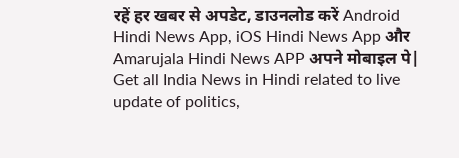रहें हर खबर से अपडेट, डाउनलोड करें Android Hindi News App, iOS Hindi News App और Amarujala Hindi News APP अपने मोबाइल पे|
Get all India News in Hindi related to live update of politics,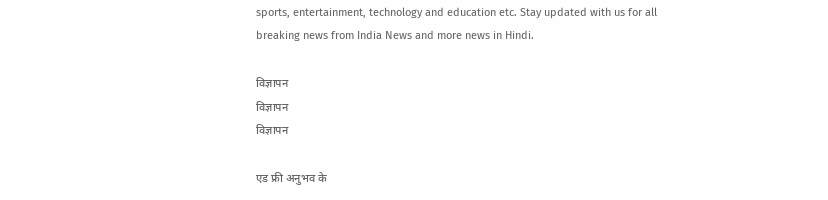sports, entertainment, technology and education etc. Stay updated with us for all breaking news from India News and more news in Hindi.

विज्ञापन
विज्ञापन
विज्ञापन

एड फ्री अनुभव के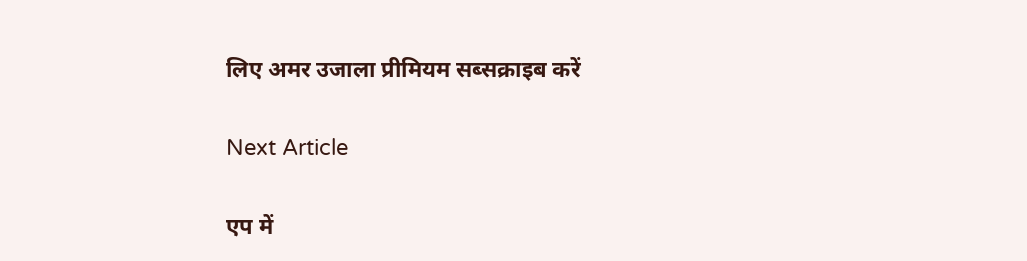लिए अमर उजाला प्रीमियम सब्सक्राइब करें

Next Article

एप में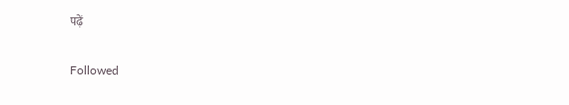पढ़ें

Followed